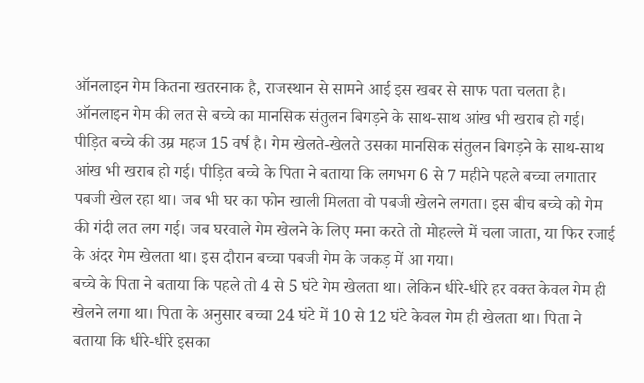ऑनलाइन गेम कितना खतरनाक है, राजस्थान से सामने आई इस खबर से साफ पता चलता है। ऑनलाइन गेम की लत से बच्चे का मानसिक संतुलन बिगड़ने के साथ-साथ आंख भी खराब हो गई।
पीड़ित बच्चे की उम्र महज 15 वर्ष है। गेम खेलते-खेलते उसका मानसिक संतुलन बिगड़ने के साथ-साथ आंख भी खराब हो गई। पीड़ित बच्चे के पिता ने बताया कि लगभग 6 से 7 महीने पहले बच्चा लगातार पबजी खेल रहा था। जब भी घर का फोन खाली मिलता वो पबजी खेलने लगता। इस बीच बच्चे को गेम की गंदी लत लग गई। जब घरवाले गेम खेलने के लिए मना करते तो मोहल्ले में चला जाता, या फिर रजाई के अंदर गेम खेलता था। इस दौरान बच्चा पबजी गेम के जकड़ में आ गया।
बच्चे के पिता ने बताया कि पहले तो 4 से 5 घंटे गेम खेलता था। लेकिन धीरे-धीरे हर वक्त केवल गेम ही खेलने लगा था। पिता के अनुसार बच्चा 24 घंटे में 10 से 12 घंटे केवल गेम ही खेलता था। पिता ने बताया कि धीरे-धीरे इसका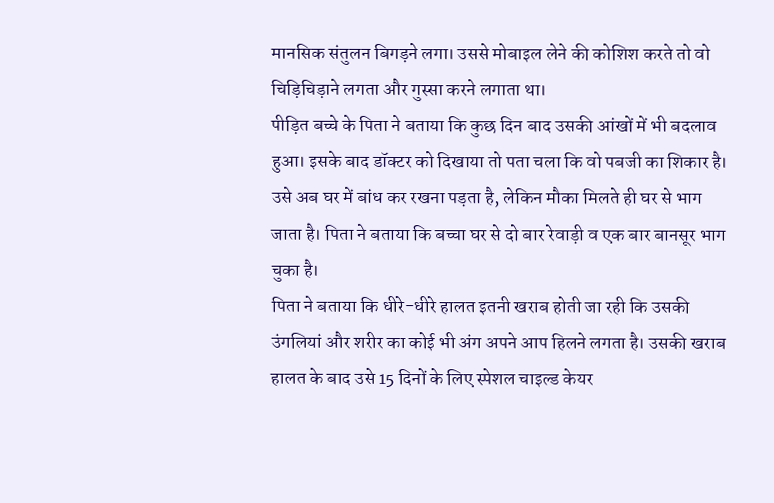मानसिक संतुलन बिगड़ने लगा। उससे मोबाइल लेने की कोशिश करते तो वो चिड़िचिड़ाने लगता और गुस्सा करने लगाता था।
पीड़ित बच्चे के पिता ने बताया कि कुछ दिन बाद उसकी आंखों में भी बदलाव हुआ। इसके बाद डॉक्टर को दिखाया तो पता चला कि वो पबजी का शिकार है। उसे अब घर में बांध कर रखना पड़ता है, लेकिन मौका मिलते ही घर से भाग जाता है। पिता ने बताया कि बच्चा घर से दो बार रेवाड़ी व एक बार बानसूर भाग चुका है।
पिता ने बताया कि धीरे-धीरे हालत इतनी खराब होती जा रही कि उसकी उंगलियां और शरीर का कोई भी अंग अपने आप हिलने लगता है। उसकी खराब हालत के बाद उसे 15 दिनों के लिए स्पेशल चाइल्ड केयर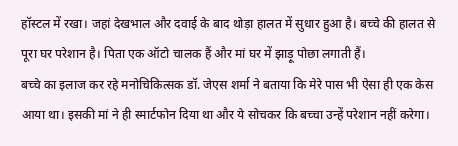हॉस्टल में रखा। जहां देखभाल और दवाई के बाद थोड़ा हालत में सुधार हुआ है। बच्चे की हालत से पूरा घर परेशान है। पिता एक ऑटो चालक हैं और मां घर में झाड़ू पोछा लगाती हैं।
बच्चे का इलाज कर रहे मनोचिकित्सक डॉ. जेएस शर्मा ने बताया कि मेरे पास भी ऐसा ही एक केस आया था। इसकी मां ने ही स्मार्टफोन दिया था और ये सोचकर कि बच्चा उन्हें परेशान नहीं करेगा।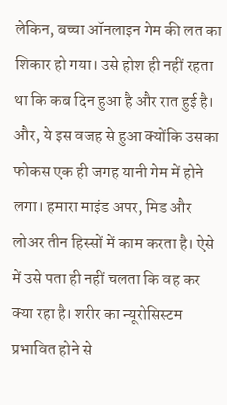लेकिन, बच्चा ऑनलाइन गेम की लत का शिकार हो गया। उसे होश ही नहीं रहता था कि कब दिन हुआ है और रात हुई है। और, ये इस वजह से हुआ क्योंकि उसका फोकस एक ही जगह यानी गेम में होने लगा। हमारा माइंड अपर, मिड और लोअर तीन हिस्सों में काम करता है। ऐसे में उसे पता ही नहीं चलता कि वह कर क्या रहा है। शरीर का न्यूरोसिस्टम प्रभावित होने से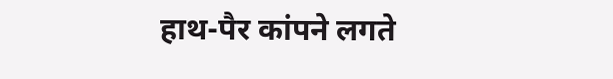हाथ-पैर कांपने लगते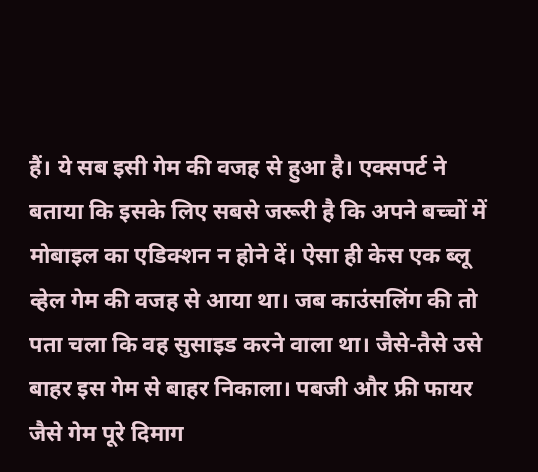हैं। ये सब इसी गेम की वजह से हुआ है। एक्सपर्ट ने बताया कि इसके लिए सबसे जरूरी है कि अपने बच्चों में मोबाइल का एडिक्शन न होने दें। ऐसा ही केस एक ब्लू व्हेल गेम की वजह से आया था। जब काउंसलिंग की तो पता चला कि वह सुसाइड करने वाला था। जैसे-तैसे उसे बाहर इस गेम से बाहर निकाला। पबजी और फ्री फायर जैसे गेम पूरे दिमाग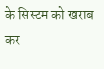के सिस्टम को खराब कर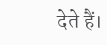देते हैं।